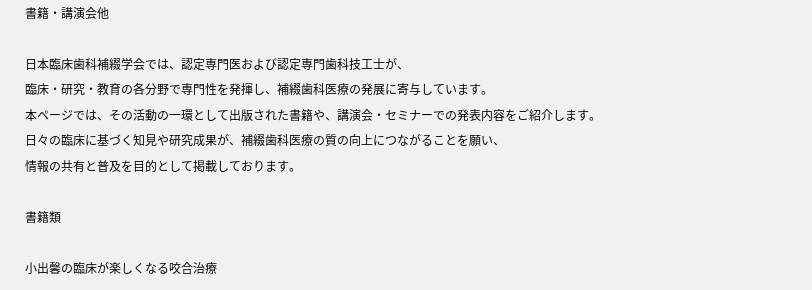書籍・講演会他

日本臨床歯科補綴学会では、認定専門医および認定専門歯科技工士が、
臨床・研究・教育の各分野で専門性を発揮し、補綴歯科医療の発展に寄与しています。
本ページでは、その活動の一環として出版された書籍や、講演会・セミナーでの発表内容をご紹介します。
日々の臨床に基づく知見や研究成果が、補綴歯科医療の質の向上につながることを願い、
情報の共有と普及を目的として掲載しております。

書籍類

小出馨の臨床が楽しくなる咬合治療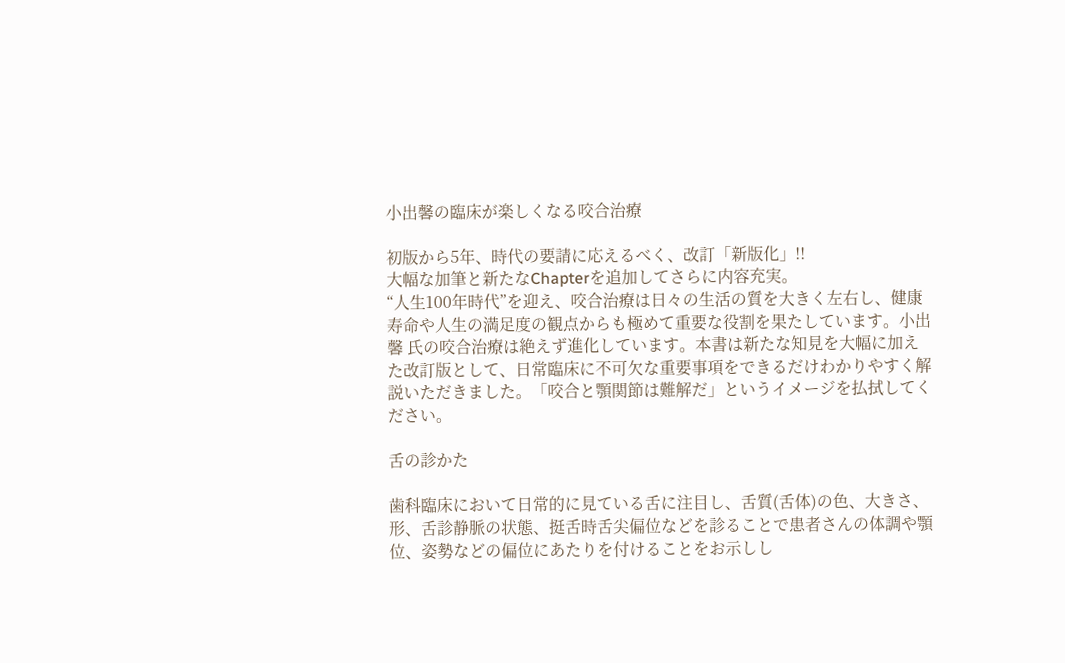小出馨の臨床が楽しくなる咬合治療

初版から5年、時代の要請に応えるべく、改訂「新版化」!!
大幅な加筆と新たなChapterを追加してさらに内容充実。
“人生100年時代”を迎え、咬合治療は日々の生活の質を大きく左右し、健康寿命や人生の満足度の観点からも極めて重要な役割を果たしています。小出 馨 氏の咬合治療は絶えず進化しています。本書は新たな知見を大幅に加えた改訂版として、日常臨床に不可欠な重要事項をできるだけわかりやすく解説いただきました。「咬合と顎関節は難解だ」というイメージを払拭してください。

舌の診かた

歯科臨床において日常的に見ている舌に注目し、舌質(舌体)の色、大きさ、形、舌診静脈の状態、挺舌時舌尖偏位などを診ることで患者さんの体調や顎位、姿勢などの偏位にあたりを付けることをお示しし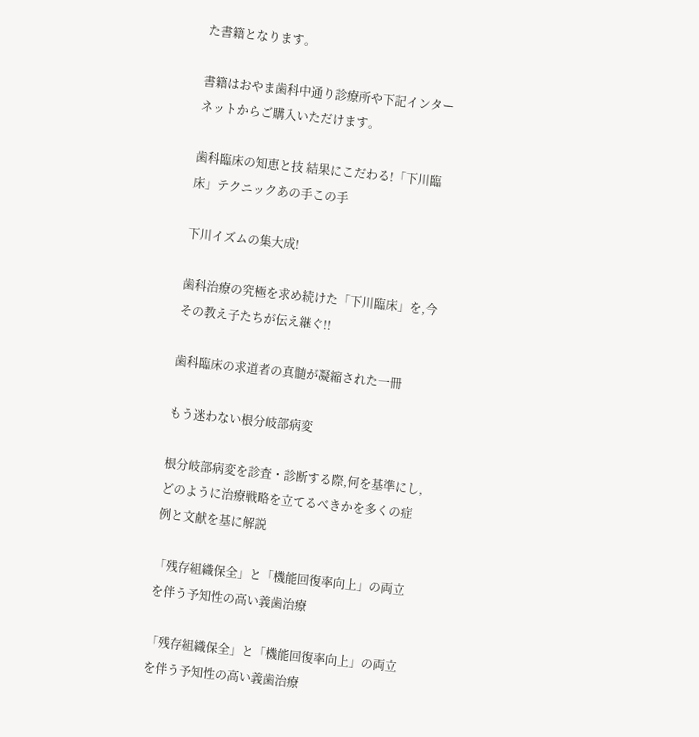た書籍となります。

書籍はおやま歯科中通り診療所や下記インターネットからご購入いただけます。

歯科臨床の知恵と技 結果にこだわる!「下川臨床」テクニックあの手この手

下川イズムの集大成!

歯科治療の究極を求め続けた「下川臨床」を,今その教え子たちが伝え継ぐ!!

歯科臨床の求道者の真髄が凝縮された一冊

もう迷わない根分岐部病変

根分岐部病変を診査・診断する際,何を基準にし,どのように治療戦略を立てるべきかを多くの症例と文献を基に解説

「残存組織保全」と「機能回復率向上」の両立を伴う予知性の高い義歯治療

「残存組織保全」と「機能回復率向上」の両立を伴う予知性の高い義歯治療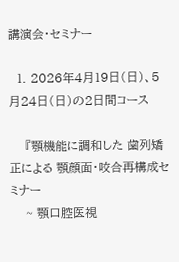講演会・セミナー

  1. 2026年4月19日(日)、5月24日(日)の2日間コース

    『顎機能に調和した 歯列矯正による 顎顔面・咬合再構成セミナー
    ~ 顎口腔医視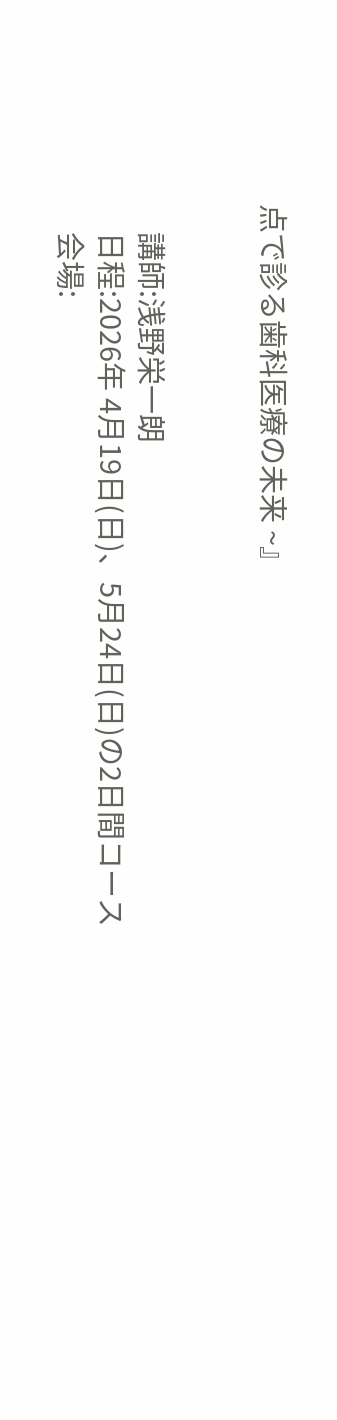点で診る歯科医療の未来 ~』


    講師:浅野栄一朗
    日程:2026年 4月19日(日)、5月24日(日)の2日間コース
    会場: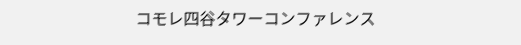コモレ四谷タワーコンファレンス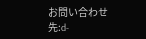お問い合わせ先:d-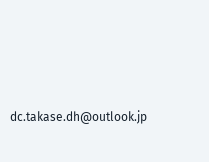dc.takase.dh@outlook.jp